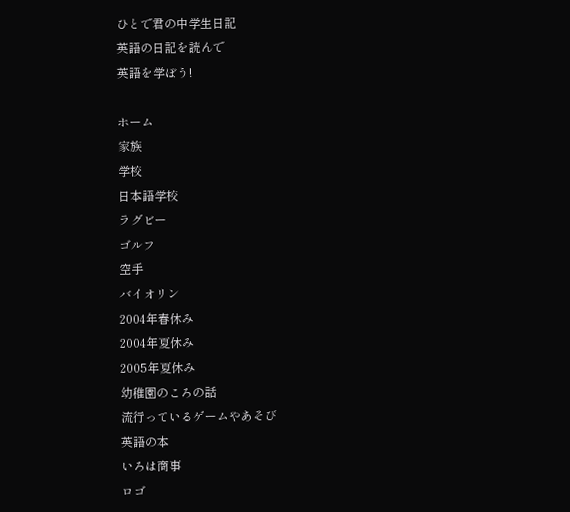ひとで君の中学生日記
英語の日記を読んで
英語を学ぼう!

ホーム
家族
学校
日本語学校
ラグビー
ゴルフ
空手
バイオリン
2004年春休み
2004年夏休み
2005年夏休み
幼稚園のころの話
流行っているゲームやあそび
英語の本
いろは商事
ロゴ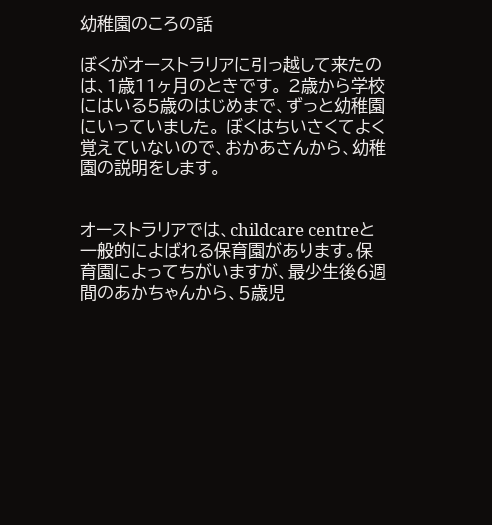幼稚園のころの話

ぼくがオーストラリアに引っ越して来たのは、1歳11ヶ月のときです。 2歳から学校にはいる5歳のはじめまで、ずっと幼稚園にいっていました。 ぼくはちいさくてよく覚えていないので、おかあさんから、幼稚園の説明をします。


オーストラリアでは、childcare centreと一般的によばれる保育園があります。保育園によってちがいますが、最少生後6週間のあかちゃんから、5歳児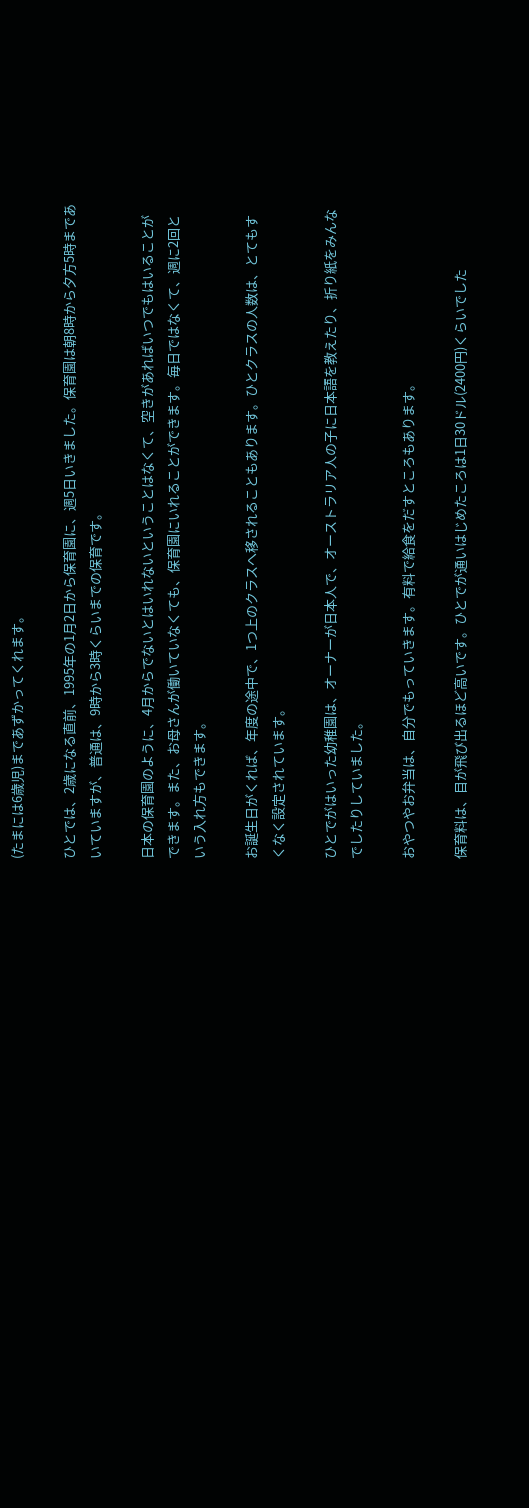(たまには6歳児)まであずかってくれます。

ひとでは、2歳になる直前、1995年の1月2日から保育園に、週5日いきました。保育園は朝8時から夕方5時まであいていますが、普通は、9時から3時くらいまでの保育です。

日本の保育園のように、4月からでないとはいれないということはなくて、空きがあればいつでもはいることができます。また、お母さんが働いていなくても、保育園にいれることができます。毎日ではなくて、週に2回という入れ方もできます。

お誕生日がくれば、年度の途中で、1つ上のクラスへ移されることもあります。ひとクラスの人数は、とてもすくなく設定されています。

ひとでがはいった幼稚園は、オーナーが日本人で、オーストラリア人の子に日本語を教えたり、折り紙をみんなでしたりしていました。

おやつやお弁当は、自分でもっていきます。有料で給食をだすところもあります。

保育料は、目が飛び出るほど高いです。ひとでが通いはじめたころは1日30ドル(2400円)くらいでした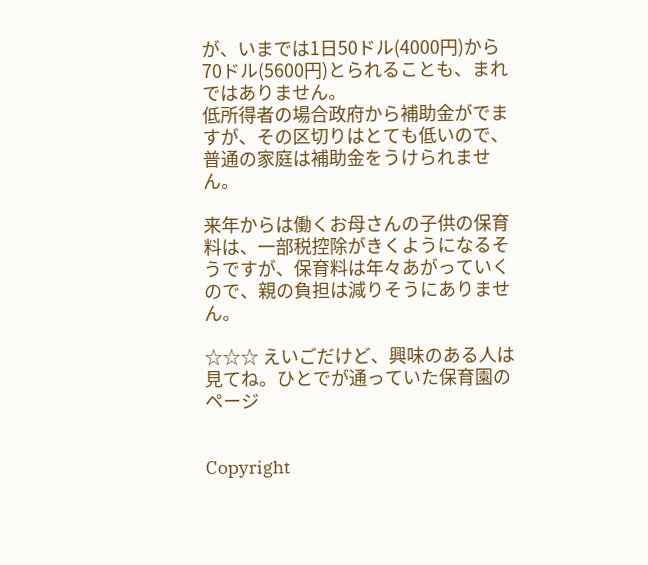が、いまでは1日50ドル(4000円)から70ドル(5600円)とられることも、まれではありません。
低所得者の場合政府から補助金がでますが、その区切りはとても低いので、普通の家庭は補助金をうけられません。

来年からは働くお母さんの子供の保育料は、一部税控除がきくようになるそうですが、保育料は年々あがっていくので、親の負担は減りそうにありません。

☆☆☆ えいごだけど、興味のある人は見てね。ひとでが通っていた保育園のページ


Copyright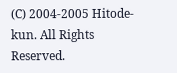(C) 2004-2005 Hitode-kun. All Rights Reserved.